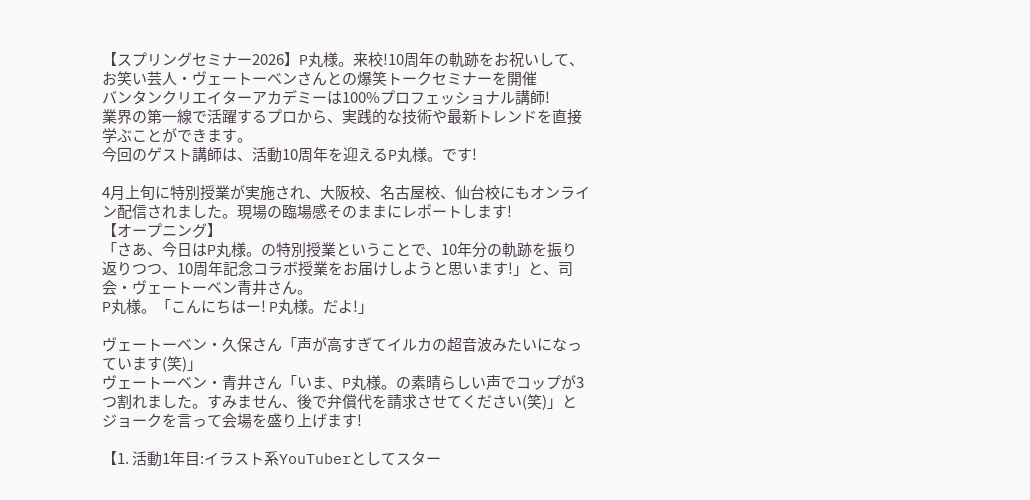【スプリングセミナー2026】P丸様。来校!10周年の軌跡をお祝いして、お笑い芸人・ヴェートーベンさんとの爆笑トークセミナーを開催
バンタンクリエイターアカデミーは100%プロフェッショナル講師!
業界の第一線で活躍するプロから、実践的な技術や最新トレンドを直接学ぶことができます。
今回のゲスト講師は、活動10周年を迎えるP丸様。です!

4月上旬に特別授業が実施され、大阪校、名古屋校、仙台校にもオンライン配信されました。現場の臨場感そのままにレポートします!
【オープニング】
「さあ、今日はP丸様。の特別授業ということで、10年分の軌跡を振り返りつつ、10周年記念コラボ授業をお届けしようと思います!」と、司会・ヴェートーベン青井さん。
P丸様。「こんにちはー! P丸様。だよ!」

ヴェートーベン・久保さん「声が高すぎてイルカの超音波みたいになっています(笑)」
ヴェートーベン・青井さん「いま、P丸様。の素晴らしい声でコップが3つ割れました。すみません、後で弁償代を請求させてください(笑)」とジョークを言って会場を盛り上げます!

【1. 活動1年目:イラスト系YouTuberとしてスター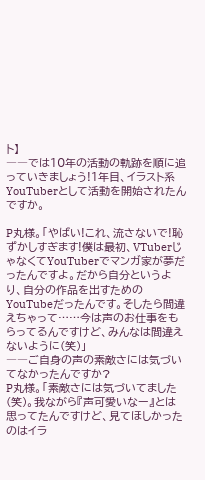ト】
――では10年の活動の軌跡を順に追っていきましょう!1年目、イラスト系YouTuberとして活動を開始されたんですか。

P丸様。「やばい!これ、流さないで!恥ずかしすぎます!僕は最初、VTuberじゃなくてYouTuberでマンガ家が夢だったんですよ。だから自分というより、自分の作品を出すためのYouTubeだったんです。そしたら間違えちゃって……今は声のお仕事をもらってるんですけど、みんなは間違えないように(笑)」
――ご自身の声の素敵さには気づいてなかったんですか?
P丸様。「素敵さには気づいてました(笑)。我ながら『声可愛いなー』とは思ってたんですけど、見てほしかったのはイラ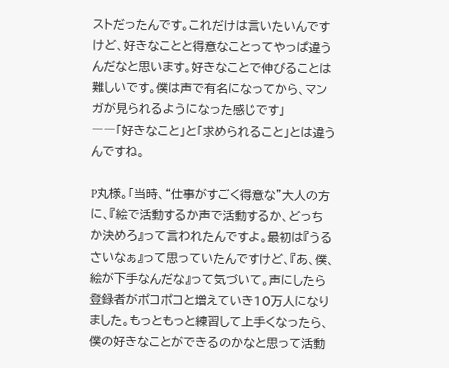ストだったんです。これだけは言いたいんですけど、好きなことと得意なことってやっぱ違うんだなと思います。好きなことで伸びることは難しいです。僕は声で有名になってから、マンガが見られるようになった感じです」
――「好きなこと」と「求められること」とは違うんですね。

P丸様。「当時、“仕事がすごく得意な”大人の方に、『絵で活動するか声で活動するか、どっちか決めろ』って言われたんですよ。最初は『うるさいなぁ』って思っていたんですけど、『あ、僕、絵が下手なんだな』って気づいて。声にしたら登録者がポコポコと増えていき10万人になりました。もっともっと練習して上手くなったら、僕の好きなことができるのかなと思って活動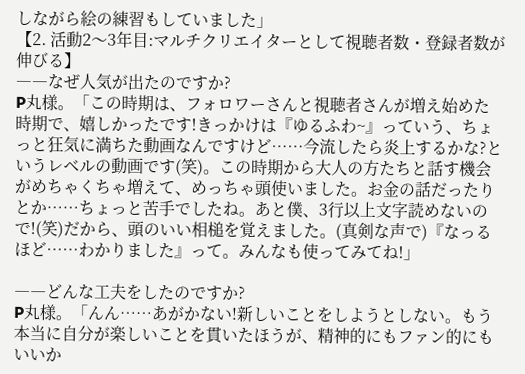しながら絵の練習もしていました」
【2. 活動2〜3年目:マルチクリエイターとして視聴者数・登録者数が伸びる】
――なぜ人気が出たのですか?
P丸様。「この時期は、フォロワーさんと視聴者さんが増え始めた時期で、嬉しかったです!きっかけは『ゆるふわ~』っていう、ちょっと狂気に満ちた動画なんですけど……今流したら炎上するかな?というレベルの動画です(笑)。この時期から大人の方たちと話す機会がめちゃくちゃ増えて、めっちゃ頭使いました。お金の話だったりとか……ちょっと苦手でしたね。あと僕、3行以上文字読めないので!(笑)だから、頭のいい相槌を覚えました。(真剣な声で)『なっるほど……わかりました』って。みんなも使ってみてね!」

――どんな工夫をしたのですか?
P丸様。「んん……あがかない!新しいことをしようとしない。もう本当に自分が楽しいことを貫いたほうが、精神的にもファン的にもいいか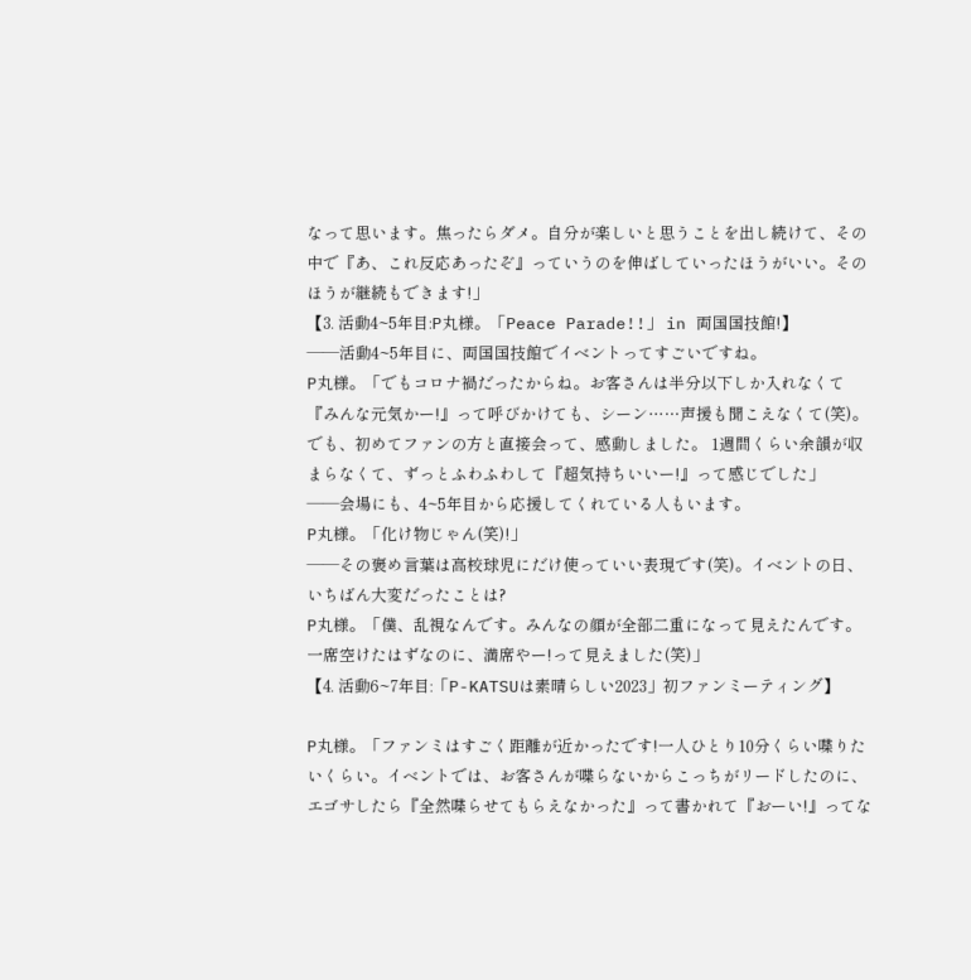なって思います。焦ったらダメ。自分が楽しいと思うことを出し続けて、その中で『あ、これ反応あったぞ』っていうのを伸ばしていったほうがいい。そのほうが継続もできます!」
【3. 活動4~5年目:P丸様。「Peace Parade!!」 in 両国国技館!】
――活動4~5年目に、両国国技館でイベントってすごいですね。
P丸様。「でもコロナ禍だったからね。お客さんは半分以下しか入れなくて『みんな元気かー!』って呼びかけても、シーン……声援も聞こえなくて(笑)。でも、初めてファンの方と直接会って、感動しました。 1週間くらい余韻が収まらなくて、ずっとふわふわして『超気持ちいいー!』って感じでした」
――会場にも、4~5年目から応援してくれている人もいます。
P丸様。「化け物じゃん(笑)!」
――その褒め言葉は高校球児にだけ使っていい表現です(笑)。イベントの日、いちばん大変だったことは?
P丸様。「僕、乱視なんです。みんなの顔が全部二重になって見えたんです。一席空けたはずなのに、満席やー!って見えました(笑)」
【4. 活動6~7年目:「P-KATSUは素晴らしい2023」初ファンミーティング】

P丸様。「ファンミはすごく距離が近かったです!一人ひとり10分くらい喋りたいくらい。イベントでは、お客さんが喋らないからこっちがリードしたのに、エゴサしたら『全然喋らせてもらえなかった』って書かれて『おーい!』ってな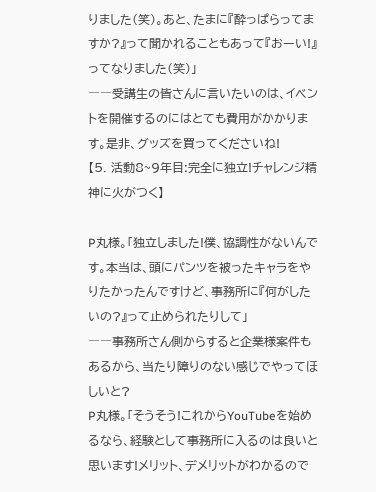りました(笑)。あと、たまに『酔っぱらってますか?』って聞かれることもあって『おーい!』ってなりました(笑)」
――受講生の皆さんに言いたいのは、イベントを開催するのにはとても費用がかかります。是非、グッズを買ってくださいね!
【5. 活動8~9年目:完全に独立!チャレンジ精神に火がつく】

P丸様。「独立しました!僕、協調性がないんです。本当は、頭にパンツを被ったキャラをやりたかったんですけど、事務所に『何がしたいの?』って止められたりして」
――事務所さん側からすると企業様案件もあるから、当たり障りのない感じでやってほしいと?
P丸様。「そうそう!これからYouTubeを始めるなら、経験として事務所に入るのは良いと思います!メリット、デメリットがわかるので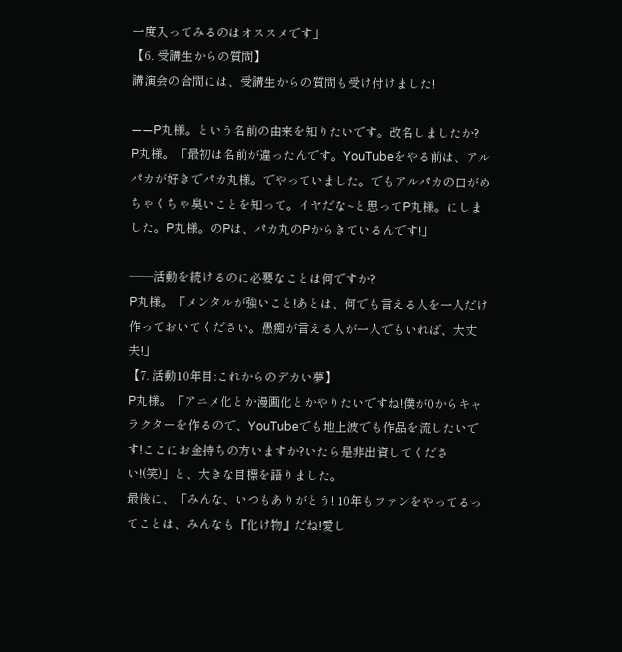一度入ってみるのはオススメです」
【6. 受講生からの質問】
講演会の合間には、受講生からの質問も受け付けました!

――P丸様。という名前の由来を知りたいです。改名しましたか?
P丸様。「最初は名前が違ったんです。YouTubeをやる前は、アルパカが好きでパカ丸様。でやっていました。でもアルパカの口がめちゃくちゃ臭いことを知って。イヤだな~と思ってP丸様。にしました。P丸様。のPは、パカ丸のPからきているんです!」

――活動を続けるのに必要なことは何ですか?
P丸様。「メンタルが強いこと!あとは、何でも言える人を一人だけ作っておいてください。愚痴が言える人が一人でもいれば、大丈夫!」
【7. 活動10年目:これからのデカい夢】
P丸様。「アニメ化とか漫画化とかやりたいですね!僕が0からキャラクターを作るので、YouTubeでも地上波でも作品を流したいです!ここにお金持ちの方いますか?いたら是非出資してください!(笑)」と、大きな目標を語りました。
最後に、「みんな、いつもありがとう! 10年もファンをやってるってことは、みんなも『化け物』だね!愛し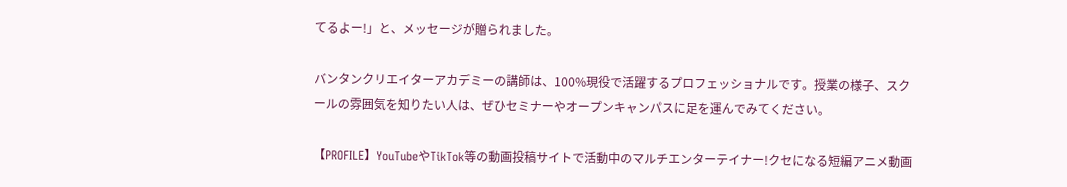てるよー!」と、メッセージが贈られました。

バンタンクリエイターアカデミーの講師は、100%現役で活躍するプロフェッショナルです。授業の様子、スクールの雰囲気を知りたい人は、ぜひセミナーやオープンキャンパスに足を運んでみてください。

【PROFILE】YouTubeやTikTok等の動画投稿サイトで活動中のマルチエンターテイナー!クセになる短編アニメ動画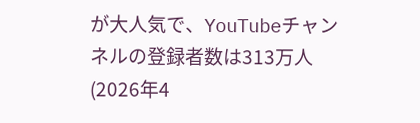が大人気で、YouTubeチャンネルの登録者数は313万人(2026年4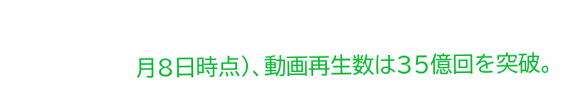月8日時点)、動画再生数は35億回を突破。